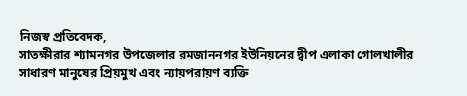নিজস্ব প্রতিবেদক,
সাতক্ষীরার শ্যামনগর উপজেলার রমজাননগর ইউনিয়নের দ্বীপ এলাকা গোলখালীর সাধারণ মানুষের প্রিয়মুখ এবং ন্যায়পরায়ণ ব্যক্তি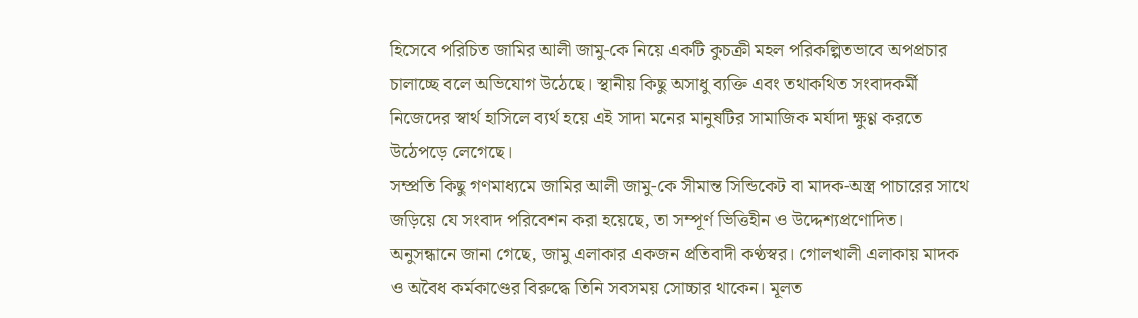হিসেবে পরিচিত জামির আলী জামু-কে নিয়ে একটি কুচক্রী মহল পরিকল্পিতভাবে অপপ্রচার চালাচ্ছে বলে অভিযোগ উঠেছে। স্থানীয় কিছু অসাধু ব্যক্তি এবং তথাকথিত সংবাদকর্মী নিজেদের স্বার্থ হাসিলে ব্যর্থ হয়ে এই সাদা মনের মানুষটির সামাজিক মর্যাদা ক্ষুণ্ণ করতে উঠেপড়ে লেগেছে।
সম্প্রতি কিছু গণমাধ্যমে জামির আলী জামু-কে সীমান্ত সিন্ডিকেট বা মাদক-অস্ত্র পাচারের সাথে জড়িয়ে যে সংবাদ পরিবেশন করা হয়েছে, তা সম্পূর্ণ ভিত্তিহীন ও উদ্দেশ্যপ্রণোদিত। অনুসন্ধানে জানা গেছে, জামু এলাকার একজন প্রতিবাদী কণ্ঠস্বর। গোলখালী এলাকায় মাদক ও অবৈধ কর্মকাণ্ডের বিরুদ্ধে তিনি সবসময় সোচ্চার থাকেন। মূলত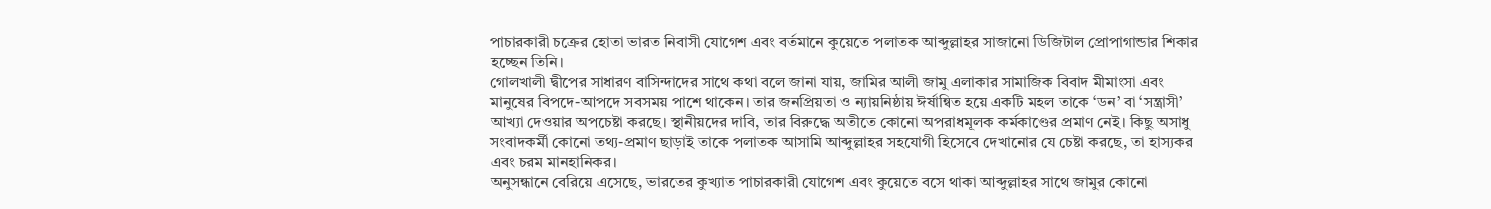পাচারকারী চক্রের হোতা ভারত নিবাসী যোগেশ এবং বর্তমানে কুয়েতে পলাতক আব্দুল্লাহর সাজানো ডিজিটাল প্রোপাগান্ডার শিকার হচ্ছেন তিনি।
গোলখালী দ্বীপের সাধারণ বাসিন্দাদের সাথে কথা বলে জানা যায়, জামির আলী জামু এলাকার সামাজিক বিবাদ মীমাংসা এবং মানুষের বিপদে-আপদে সবসময় পাশে থাকেন। তার জনপ্রিয়তা ও ন্যায়নিষ্ঠায় ঈর্ষান্বিত হয়ে একটি মহল তাকে ‘ডন’ বা ‘সন্ত্রাসী’ আখ্যা দেওয়ার অপচেষ্টা করছে। স্থানীয়দের দাবি, তার বিরুদ্ধে অতীতে কোনো অপরাধমূলক কর্মকাণ্ডের প্রমাণ নেই। কিছু অসাধু সংবাদকর্মী কোনো তথ্য-প্রমাণ ছাড়াই তাকে পলাতক আসামি আব্দুল্লাহর সহযোগী হিসেবে দেখানোর যে চেষ্টা করছে, তা হাস্যকর এবং চরম মানহানিকর।
অনুসন্ধানে বেরিয়ে এসেছে, ভারতের কুখ্যাত পাচারকারী যোগেশ এবং কুয়েতে বসে থাকা আব্দুল্লাহর সাথে জামুর কোনো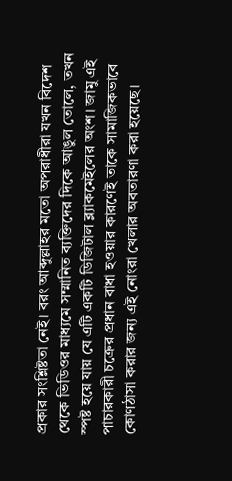প্রকার সংশ্লিষ্টতা নেই। বরং আব্দুল্লাহর মতো অপরাধীরা যখন বিদেশ থেকে ভিডিওর মাধ্যমে সম্মানিত ব্যক্তিদের দিকে আঙুল তোলে, তখন স্পষ্ট হয়ে যায় যে এটি একটি ডিজিটাল ব্ল্যাকমেইলের অংশ। জামু এই পাচারকারী চক্রের প্রধান বাধা হওয়ার কারণেই তাকে সামাজিকভাবে কোণঠাসা করার জন্য এই নোংরা খেলার অবতারণা করা হয়েছে।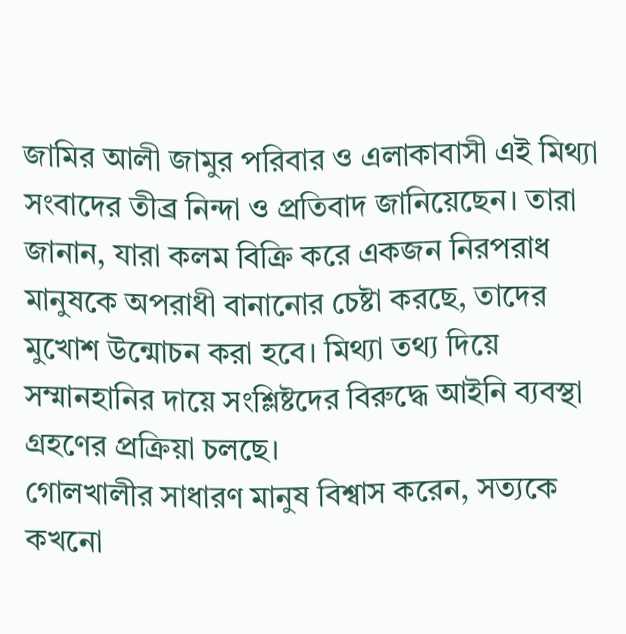জামির আলী জামুর পরিবার ও এলাকাবাসী এই মিথ্যা সংবাদের তীব্র নিন্দা ও প্রতিবাদ জানিয়েছেন। তারা জানান, যারা কলম বিক্রি করে একজন নিরপরাধ মানুষকে অপরাধী বানানোর চেষ্টা করছে, তাদের মুখোশ উন্মোচন করা হবে। মিথ্যা তথ্য দিয়ে সম্মানহানির দায়ে সংশ্লিষ্টদের বিরুদ্ধে আইনি ব্যবস্থা গ্রহণের প্রক্রিয়া চলছে।
গোলখালীর সাধারণ মানুষ বিশ্বাস করেন, সত্যকে কখনো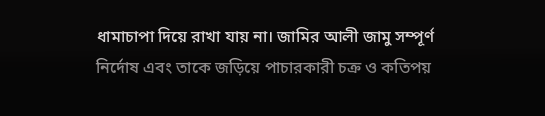ধামাচাপা দিয়ে রাখা যায় না। জামির আলী জামু সম্পূর্ণ নির্দোষ এবং তাকে জড়িয়ে পাচারকারী চক্র ও কতিপয়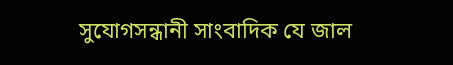সুযোগসন্ধানী সাংবাদিক যে জাল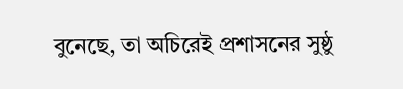বুনেছে, তা অচিরেই প্রশাসনের সুষ্ঠু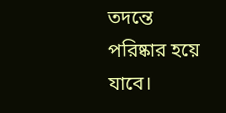তদন্তে পরিষ্কার হয়ে যাবে।